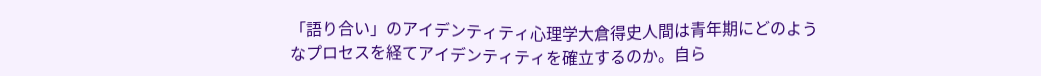「語り合い」のアイデンティティ心理学大倉得史人間は青年期にどのようなプロセスを経てアイデンティティを確立するのか。自ら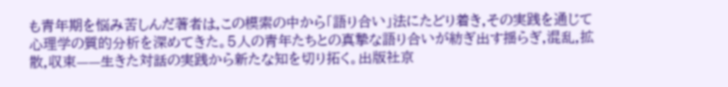も青年期を悩み苦しんだ著者は,この模索の中から「語り合い」法にたどり着き,その実践を通じて心理学の質的分析を深めてきた。5人の青年たちとの真摯な語り合いが紡ぎ出す揺らぎ,混乱,拡散,収束——生きた対話の実践から新たな知を切り拓く。出版社京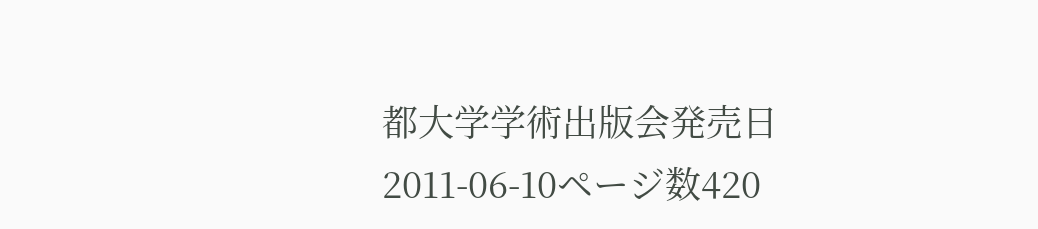都大学学術出版会発売日2011-06-10ページ数420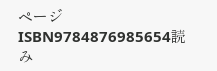ページISBN9784876985654読み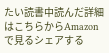たい読書中読んだ詳細はこちらからAmazonで見るシェアする